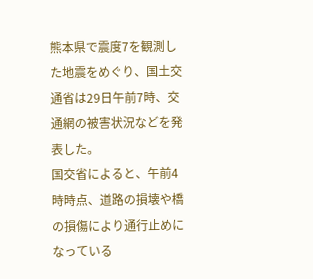熊本県で震度7を観測した地震をめぐり、国土交通省は29日午前7時、交通網の被害状況などを発表した。
国交省によると、午前4時時点、道路の損壊や橋の損傷により通行止めになっている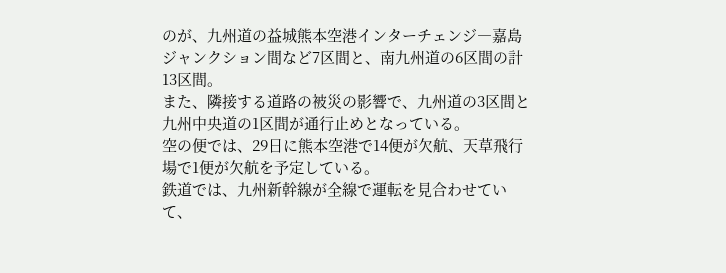のが、九州道の益城熊本空港インターチェンジ―嘉島ジャンクション間など7区間と、南九州道の6区間の計13区間。
また、隣接する道路の被災の影響で、九州道の3区間と九州中央道の1区間が通行止めとなっている。
空の便では、29日に熊本空港で14便が欠航、天草飛行場で1便が欠航を予定している。
鉄道では、九州新幹線が全線で運転を見合わせていて、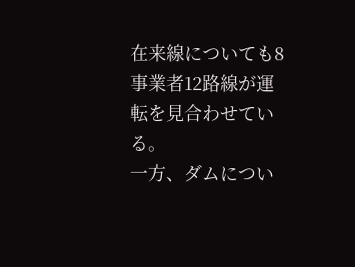在来線についても8事業者12路線が運転を見合わせている。
一方、ダムについ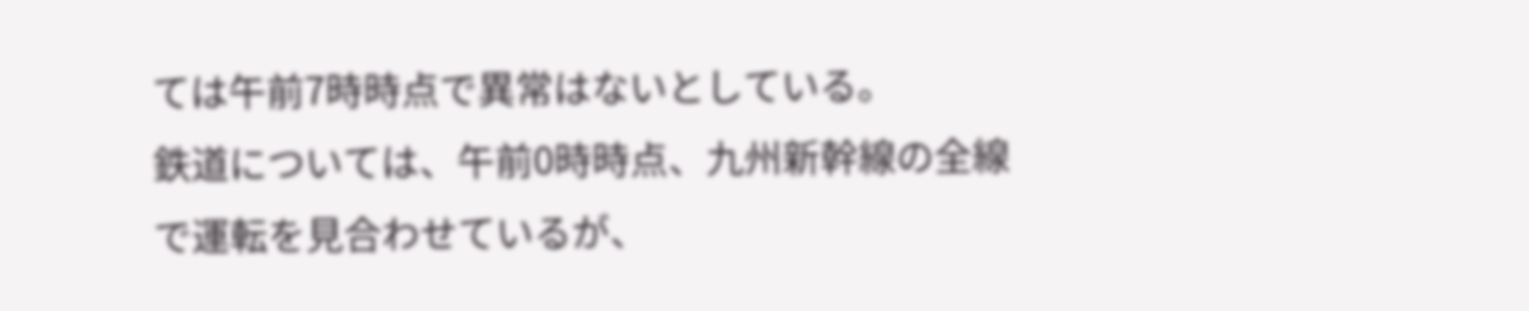ては午前7時時点で異常はないとしている。
鉄道については、午前0時時点、九州新幹線の全線で運転を見合わせているが、